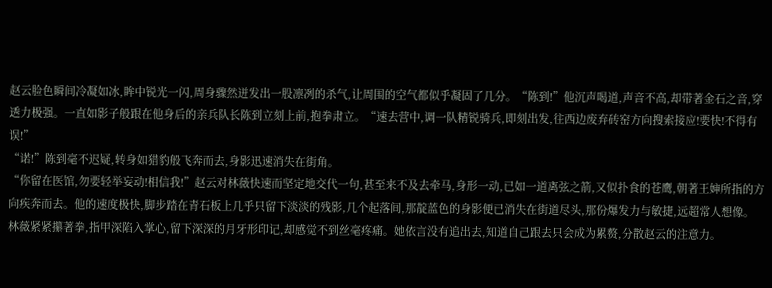赵云脸色瞬间冷凝如冰,眸中锐光一闪,周身骤然迸发出一股凛冽的杀气,让周围的空气都似乎凝固了几分。“陈到!”他沉声喝道,声音不高,却带著金石之音,穿透力极强。一直如影子般跟在他身后的亲兵队长陈到立刻上前,抱拳肃立。“速去营中,调一队精锐骑兵,即刻出发,往西边废弃砖窑方向搜索接应!要快!不得有误!”
“诺!”陈到毫不迟疑,转身如猎豹般飞奔而去,身影迅速消失在街角。
“你留在医馆,勿要轻举妄动!相信我!”赵云对林薇快速而坚定地交代一句,甚至来不及去牵马,身形一动,已如一道离弦之箭,又似扑食的苍鹰,朝著王婶所指的方向疾奔而去。他的速度极快,脚步踏在青石板上几乎只留下淡淡的残影,几个起落间,那靛蓝色的身影便已消失在街道尽头,那份爆发力与敏捷,远超常人想像。
林薇紧紧攥著拳,指甲深陷入掌心,留下深深的月牙形印记,却感觉不到丝毫疼痛。她依言没有追出去,知道自己跟去只会成为累赘,分散赵云的注意力。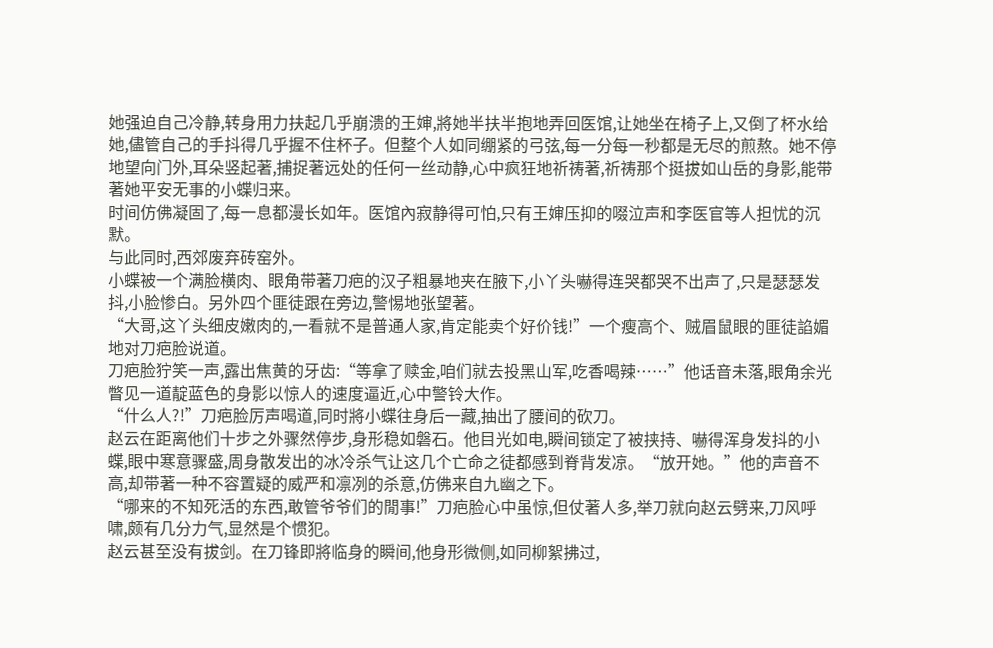她强迫自己冷静,转身用力扶起几乎崩溃的王婶,將她半扶半抱地弄回医馆,让她坐在椅子上,又倒了杯水给她,儘管自己的手抖得几乎握不住杯子。但整个人如同绷紧的弓弦,每一分每一秒都是无尽的煎熬。她不停地望向门外,耳朵竖起著,捕捉著远处的任何一丝动静,心中疯狂地祈祷著,祈祷那个挺拔如山岳的身影,能带著她平安无事的小蝶归来。
时间仿佛凝固了,每一息都漫长如年。医馆內寂静得可怕,只有王婶压抑的啜泣声和李医官等人担忧的沉默。
与此同时,西郊废弃砖窑外。
小蝶被一个满脸横肉、眼角带著刀疤的汉子粗暴地夹在腋下,小丫头嚇得连哭都哭不出声了,只是瑟瑟发抖,小脸惨白。另外四个匪徒跟在旁边,警惕地张望著。
“大哥,这丫头细皮嫩肉的,一看就不是普通人家,肯定能卖个好价钱!”一个瘦高个、贼眉鼠眼的匪徒諂媚地对刀疤脸说道。
刀疤脸狞笑一声,露出焦黄的牙齿:“等拿了赎金,咱们就去投黑山军,吃香喝辣……”他话音未落,眼角余光瞥见一道靛蓝色的身影以惊人的速度逼近,心中警铃大作。
“什么人?!”刀疤脸厉声喝道,同时將小蝶往身后一藏,抽出了腰间的砍刀。
赵云在距离他们十步之外骤然停步,身形稳如磐石。他目光如电,瞬间锁定了被挟持、嚇得浑身发抖的小蝶,眼中寒意骤盛,周身散发出的冰冷杀气让这几个亡命之徒都感到脊背发凉。“放开她。”他的声音不高,却带著一种不容置疑的威严和凛冽的杀意,仿佛来自九幽之下。
“哪来的不知死活的东西,敢管爷爷们的閒事!”刀疤脸心中虽惊,但仗著人多,举刀就向赵云劈来,刀风呼啸,颇有几分力气,显然是个惯犯。
赵云甚至没有拔剑。在刀锋即將临身的瞬间,他身形微侧,如同柳絮拂过,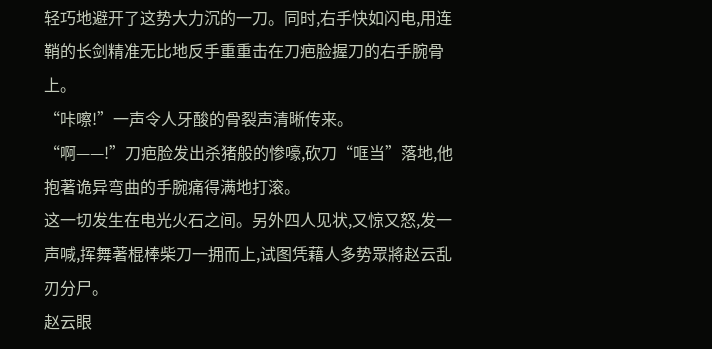轻巧地避开了这势大力沉的一刀。同时,右手快如闪电,用连鞘的长剑精准无比地反手重重击在刀疤脸握刀的右手腕骨上。
“咔嚓!”一声令人牙酸的骨裂声清晰传来。
“啊——!”刀疤脸发出杀猪般的惨嚎,砍刀“哐当”落地,他抱著诡异弯曲的手腕痛得满地打滚。
这一切发生在电光火石之间。另外四人见状,又惊又怒,发一声喊,挥舞著棍棒柴刀一拥而上,试图凭藉人多势眾將赵云乱刃分尸。
赵云眼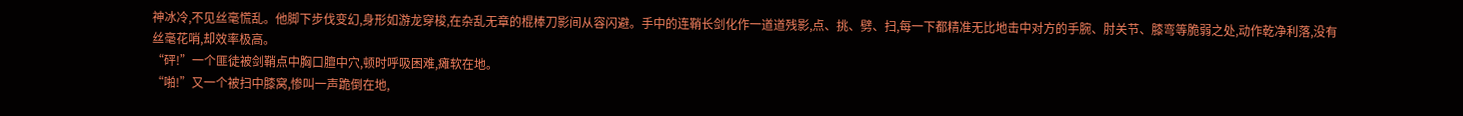神冰冷,不见丝毫慌乱。他脚下步伐变幻,身形如游龙穿梭,在杂乱无章的棍棒刀影间从容闪避。手中的连鞘长剑化作一道道残影,点、挑、劈、扫,每一下都精准无比地击中对方的手腕、肘关节、膝弯等脆弱之处,动作乾净利落,没有丝毫花哨,却效率极高。
“砰!”一个匪徒被剑鞘点中胸口膻中穴,顿时呼吸困难,瘫软在地。
“啪!”又一个被扫中膝窝,惨叫一声跪倒在地,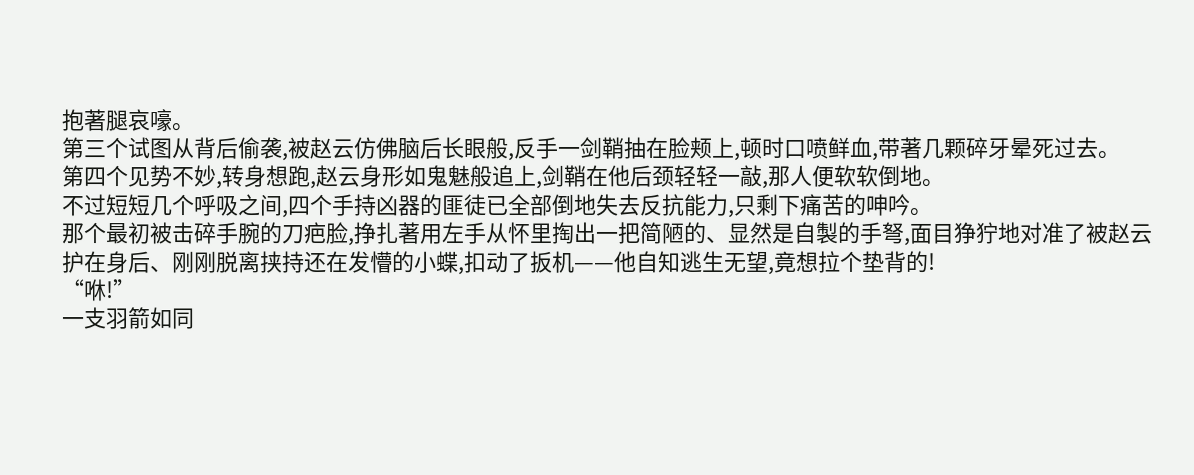抱著腿哀嚎。
第三个试图从背后偷袭,被赵云仿佛脑后长眼般,反手一剑鞘抽在脸颊上,顿时口喷鲜血,带著几颗碎牙晕死过去。
第四个见势不妙,转身想跑,赵云身形如鬼魅般追上,剑鞘在他后颈轻轻一敲,那人便软软倒地。
不过短短几个呼吸之间,四个手持凶器的匪徒已全部倒地失去反抗能力,只剩下痛苦的呻吟。
那个最初被击碎手腕的刀疤脸,挣扎著用左手从怀里掏出一把简陋的、显然是自製的手弩,面目狰狞地对准了被赵云护在身后、刚刚脱离挟持还在发懵的小蝶,扣动了扳机——他自知逃生无望,竟想拉个垫背的!
“咻!”
一支羽箭如同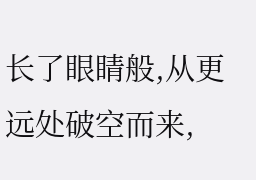长了眼睛般,从更远处破空而来,